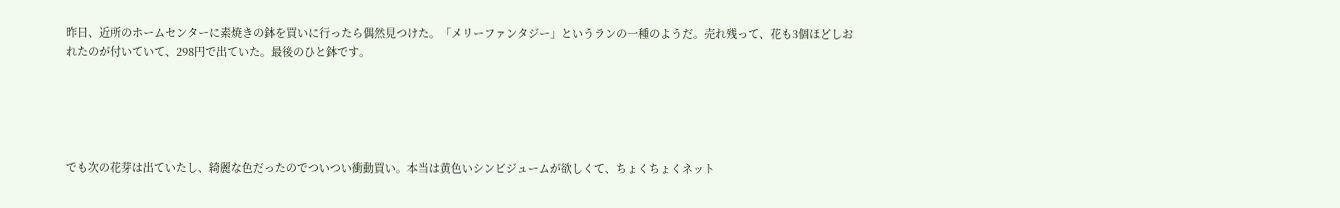昨日、近所のホームセンターに素焼きの鉢を買いに行ったら偶然見つけた。「メリーファンタジー」というランの一種のようだ。売れ残って、花も3個ほどしおれたのが付いていて、298円で出ていた。最後のひと鉢です。





でも次の花芽は出ていたし、綺麗な色だったのでついつい衝動買い。本当は黄色いシンビジュームが欲しくて、ちょくちょくネット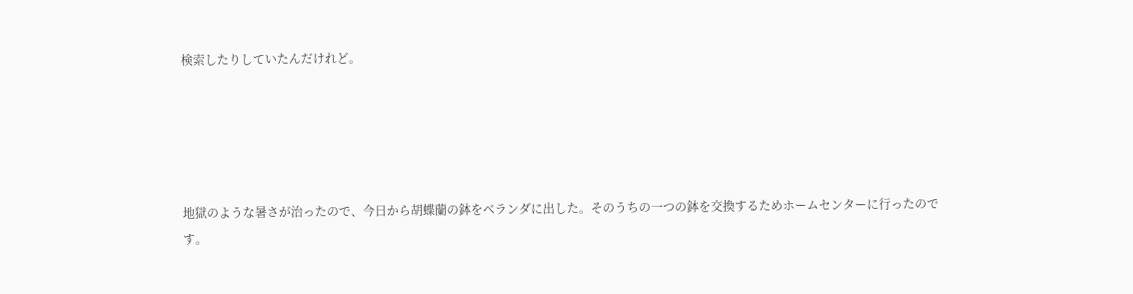検索したりしていたんだけれど。





地獄のような暑さが治ったので、今日から胡蝶蘭の鉢をベランダに出した。そのうちの一つの鉢を交換するためホームセンターに行ったのです。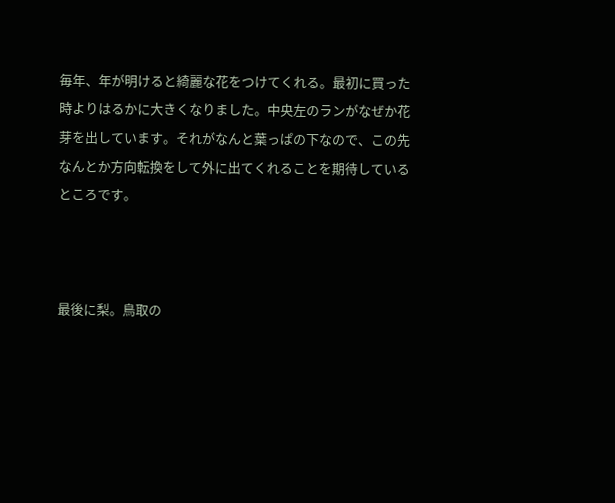毎年、年が明けると綺麗な花をつけてくれる。最初に買った時よりはるかに大きくなりました。中央左のランがなぜか花芽を出しています。それがなんと葉っぱの下なので、この先なんとか方向転換をして外に出てくれることを期待しているところです。



最後に梨。鳥取の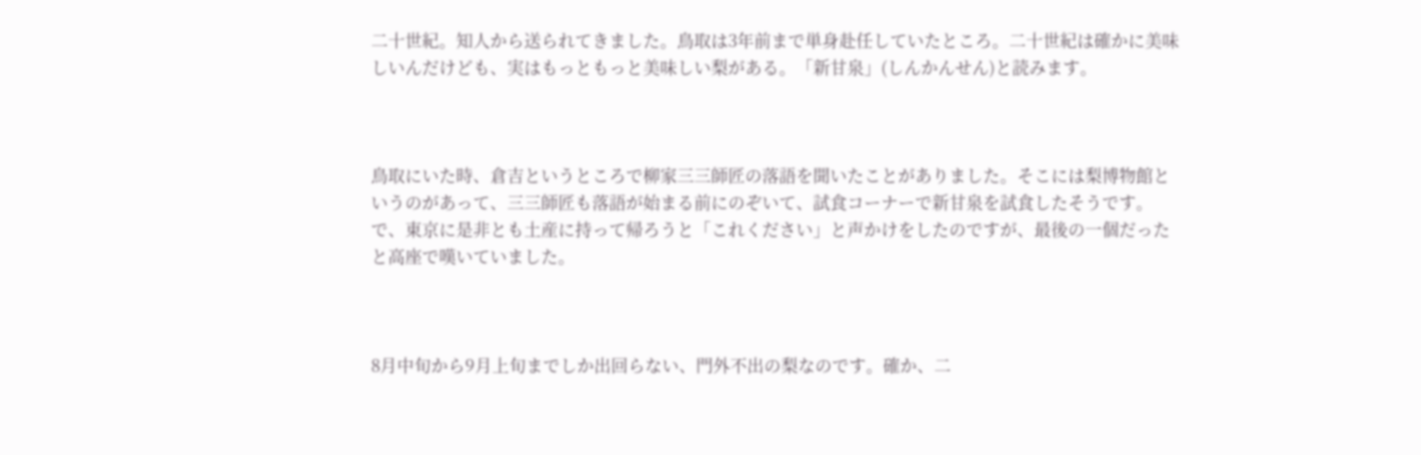二十世紀。知人から送られてきました。鳥取は3年前まで単身赴任していたところ。二十世紀は確かに美味しいんだけども、実はもっともっと美味しい梨がある。「新甘泉」(しんかんせん)と読みます。



鳥取にいた時、倉吉というところで柳家三三師匠の落語を聞いたことがありました。そこには梨博物館というのがあって、三三師匠も落語が始まる前にのぞいて、試食コーナーで新甘泉を試食したそうです。で、東京に是非とも土産に持って帰ろうと「これください」と声かけをしたのですが、最後の一個だったと高座で嘆いていました。



8月中旬から9月上旬までしか出回らない、門外不出の梨なのです。確か、二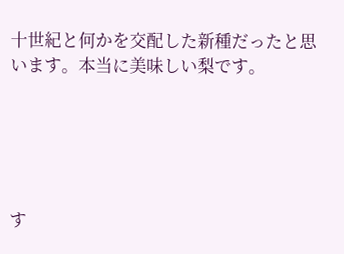十世紀と何かを交配した新種だったと思います。本当に美味しい梨です。





す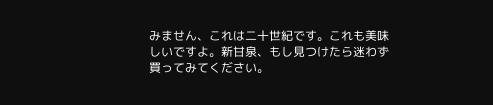みません、これは二十世紀です。これも美味しいですよ。新甘泉、もし見つけたら迷わず買ってみてください。